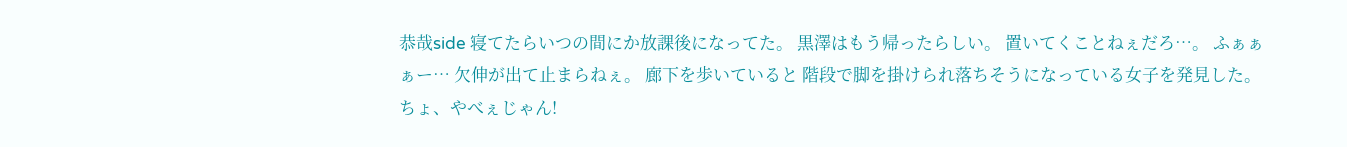恭哉side 寝てたらいつの間にか放課後になってた。 黒澤はもう帰ったらしい。 置いてくことねぇだろ…。 ふぁぁぁー… 欠伸が出て止まらねぇ。 廊下を歩いていると 階段で脚を掛けられ落ちそうになっている女子を発見した。 ちょ、やべぇじゃん!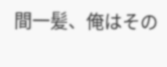間一髪、俺はその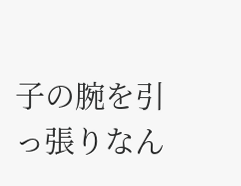子の腕を引っ張りなん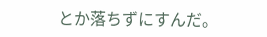とか落ちずにすんだ。